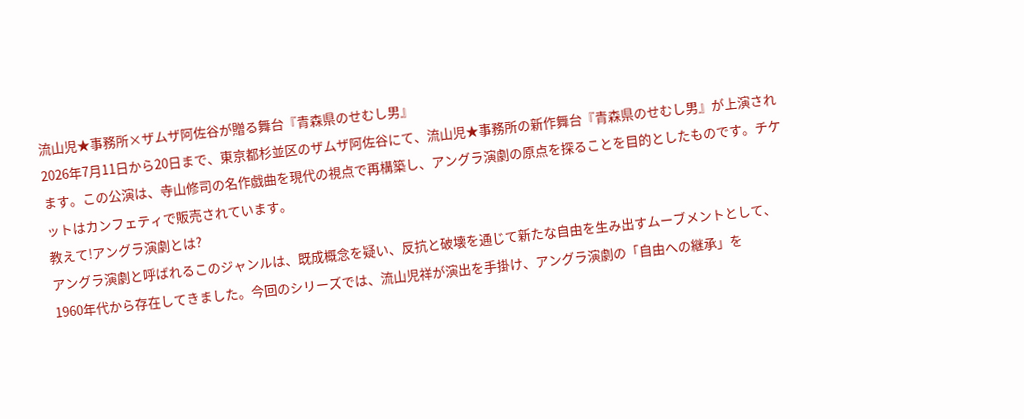流山児★事務所×ザムザ阿佐谷が贈る舞台『青森県のせむし男』
2026年7月11日から20日まで、東京都杉並区のザムザ阿佐谷にて、流山児★事務所の新作舞台『青森県のせむし男』が上演されます。この公演は、寺山修司の名作戯曲を現代の視点で再構築し、アングラ演劇の原点を探ることを目的としたものです。チケットはカンフェティで販売されています。
教えて!アングラ演劇とは?
アングラ演劇と呼ばれるこのジャンルは、既成概念を疑い、反抗と破壊を通じて新たな自由を生み出すムーブメントとして、1960年代から存在してきました。今回のシリーズでは、流山児祥が演出を手掛け、アングラ演劇の「自由への継承」を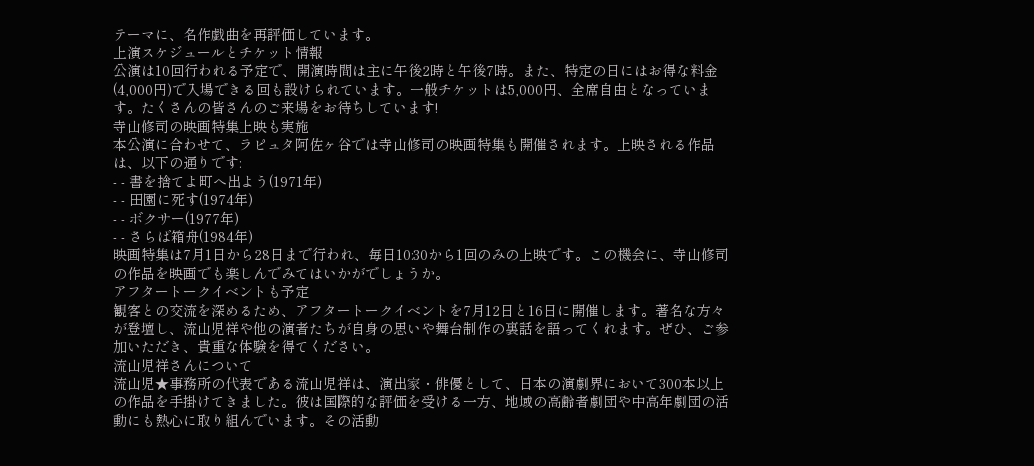テーマに、名作戯曲を再評価しています。
上演スケジュールとチケット情報
公演は10回行われる予定で、開演時間は主に午後2時と午後7時。また、特定の日にはお得な料金(4,000円)で入場できる回も設けられています。一般チケットは5,000円、全席自由となっています。たくさんの皆さんのご来場をお待ちしています!
寺山修司の映画特集上映も実施
本公演に合わせて、ラピュタ阿佐ヶ谷では寺山修司の映画特集も開催されます。上映される作品は、以下の通りです:
- - 書を捨てよ町へ出よう(1971年)
- - 田園に死す(1974年)
- - ボクサー(1977年)
- - さらば箱舟(1984年)
映画特集は7月1日から28日まで行われ、毎日10:30から1回のみの上映です。この機会に、寺山修司の作品を映画でも楽しんでみてはいかがでしょうか。
アフタートークイベントも予定
観客との交流を深めるため、アフタートークイベントを7月12日と16日に開催します。著名な方々が登壇し、流山児祥や他の演者たちが自身の思いや舞台制作の裏話を語ってくれます。ぜひ、ご参加いただき、貴重な体験を得てください。
流山児祥さんについて
流山児★事務所の代表である流山児祥は、演出家・俳優として、日本の演劇界において300本以上の作品を手掛けてきました。彼は国際的な評価を受ける一方、地域の高齢者劇団や中高年劇団の活動にも熱心に取り組んでいます。その活動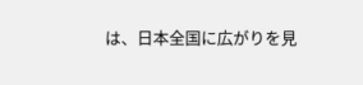は、日本全国に広がりを見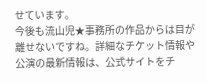せています。
今後も流山児★事務所の作品からは目が離せないですね。詳細なチケット情報や公演の最新情報は、公式サイトをチ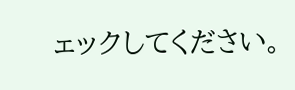ェックしてください。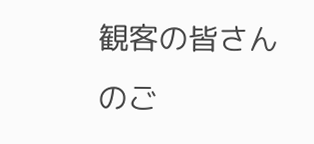観客の皆さんのご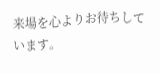来場を心よりお待ちしています。